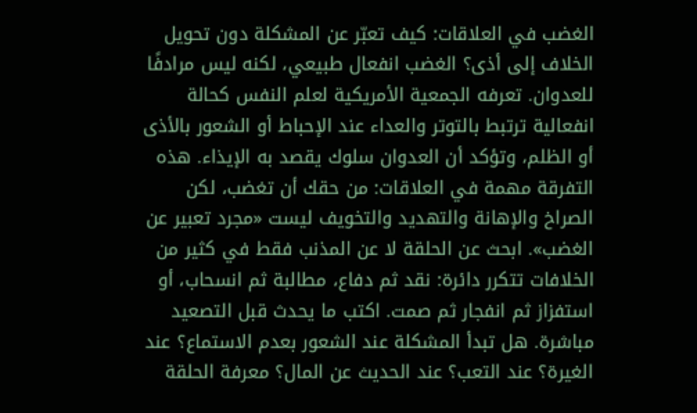الغضب في العلاقات: كيف تعبّر عن المشكلة دون تحويل الخلاف إلى أذى؟ الغضب انفعال طبيعي، لكنه ليس مرادفًا للعدوان. تعرفه الجمعية الأمريكية لعلم النفس كحالة انفعالية ترتبط بالتوتر والعداء عند الإحباط أو الشعور بالأذى أو الظلم، وتؤكد أن العدوان سلوك يقصد به الإيذاء. هذه التفرقة مهمة في العلاقات: من حقك أن تغضب، لكن الصراخ والإهانة والتهديد والتخويف ليست «مجرد تعبير عن الغضب». ابحث عن الحلقة لا عن المذنب فقط في كثير من الخلافات تتكرر دائرة: نقد ثم دفاع، مطالبة ثم انسحاب، أو استفزاز ثم انفجار ثم صمت. اكتب ما يحدث قبل التصعيد مباشرة. هل تبدأ المشكلة عند الشعور بعدم الاستماع؟ عند الغيرة؟ عند التعب؟ عند الحديث عن المال؟ معرفة الحلقة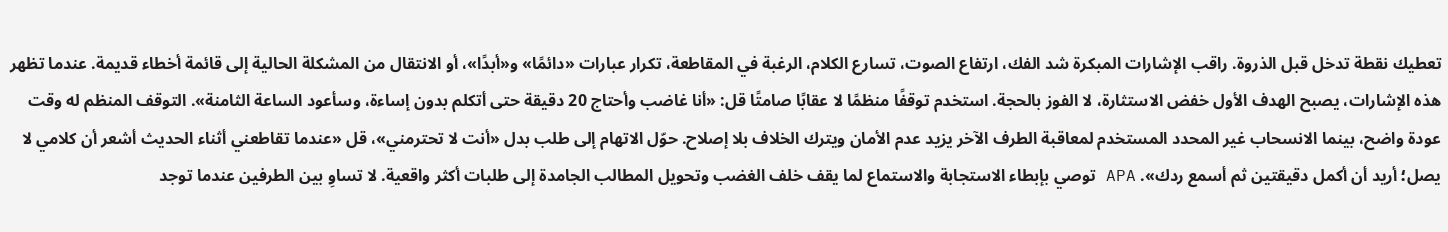تعطيك نقطة تدخل قبل الذروة. راقب الإشارات المبكرة شد الفك، ارتفاع الصوت، تسارع الكلام، الرغبة في المقاطعة، تكرار عبارات «دائمًا» و«أبدًا»، أو الانتقال من المشكلة الحالية إلى قائمة أخطاء قديمة. عندما تظهر هذه الإشارات، يصبح الهدف الأول خفض الاستثارة، لا الفوز بالحجة. استخدم توقفًا منظمًا لا عقابًا صامتًا قل: «أنا غاضب وأحتاج 20 دقيقة حتى أتكلم بدون إساءة، وسأعود الساعة الثامنة». التوقف المنظم له وقت عودة واضح، بينما الانسحاب غير المحدد المستخدم لمعاقبة الطرف الآخر يزيد عدم الأمان ويترك الخلاف بلا إصلاح. حوّل الاتهام إلى طلب بدل «أنت لا تحترمني»، قل «عندما تقاطعني أثناء الحديث أشعر أن كلامي لا يصل؛ أريد أن أكمل دقيقتين ثم أسمع ردك». APA توصي بإبطاء الاستجابة والاستماع لما يقف خلف الغضب وتحويل المطالب الجامدة إلى طلبات أكثر واقعية. لا تساوِ بين الطرفين عندما توجد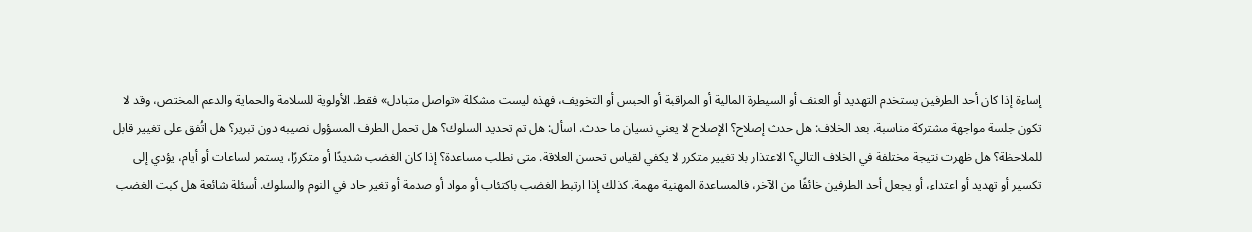إساءة إذا كان أحد الطرفين يستخدم التهديد أو العنف أو السيطرة المالية أو المراقبة أو الحبس أو التخويف، فهذه ليست مشكلة «تواصل متبادل» فقط. الأولوية للسلامة والحماية والدعم المختص، وقد لا تكون جلسة مواجهة مشتركة مناسبة. بعد الخلاف: هل حدث إصلاح؟ الإصلاح لا يعني نسيان ما حدث. اسأل: هل تم تحديد السلوك؟ هل تحمل الطرف المسؤول نصيبه دون تبرير؟ هل اتُفق على تغيير قابل للملاحظة؟ هل ظهرت نتيجة مختلفة في الخلاف التالي؟ الاعتذار بلا تغيير متكرر لا يكفي لقياس تحسن العلاقة. متى نطلب مساعدة؟ إذا كان الغضب شديدًا أو متكررًا، يستمر لساعات أو أيام، يؤدي إلى تكسير أو تهديد أو اعتداء، أو يجعل أحد الطرفين خائفًا من الآخر، فالمساعدة المهنية مهمة. كذلك إذا ارتبط الغضب باكتئاب أو مواد أو صدمة أو تغير حاد في النوم والسلوك. أسئلة شائعة هل كبت الغضب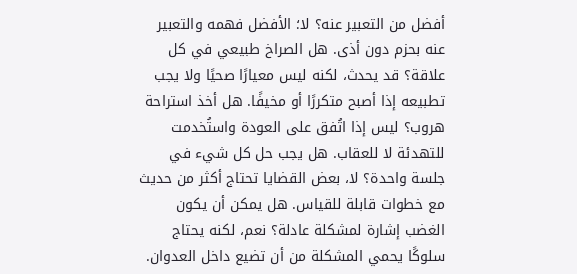أفضل من التعبير عنه؟ لا؛ الأفضل فهمه والتعبير عنه بحزم دون أذى. هل الصراخ طبيعي في كل علاقة؟ قد يحدث، لكنه ليس معيارًا صحيًا ولا يجب تطبيعه إذا أصبح متكررًا أو مخيفًا. هل أخذ استراحة هروب؟ ليس إذا اتُفق على العودة واستُخدمت للتهدئة لا للعقاب. هل يجب حل كل شيء في جلسة واحدة؟ لا، بعض القضايا تحتاج أكثر من حديث مع خطوات قابلة للقياس. هل يمكن أن يكون الغضب إشارة لمشكلة عادلة؟ نعم، لكنه يحتاج سلوكًا يحمي المشكلة من أن تضيع داخل العدوان.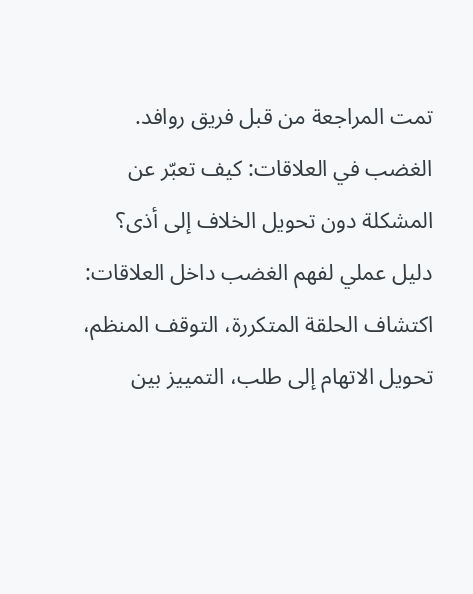تمت المراجعة من قبل فريق روافد.
الغضب في العلاقات: كيف تعبّر عن المشكلة دون تحويل الخلاف إلى أذى؟
دليل عملي لفهم الغضب داخل العلاقات: اكتشاف الحلقة المتكررة، التوقف المنظم، تحويل الاتهام إلى طلب، التمييز بين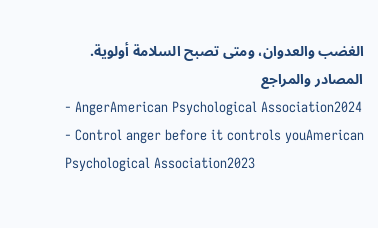الغضب والعدوان، ومتى تصبح السلامة أولوية.
المصادر والمراجع
- AngerAmerican Psychological Association2024
- Control anger before it controls youAmerican Psychological Association2023